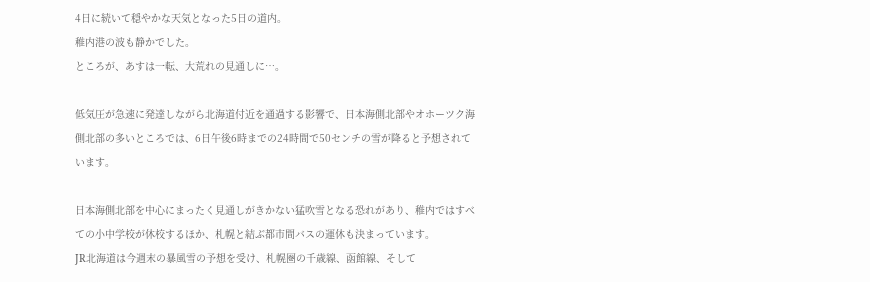4日に続いて穏やかな天気となった5日の道内。
稚内港の波も静かでした。
ところが、あすは一転、大荒れの見通しに…。

低気圧が急速に発達しながら北海道付近を通過する影響で、日本海側北部やオホーツク海側北部の多いところでは、6日午後6時までの24時間で50センチの雪が降ると予想されています。

日本海側北部を中心にまったく見通しがきかない猛吹雪となる恐れがあり、稚内ではすべての小中学校が休校するほか、札幌と結ぶ都市間バスの運休も決まっています。
JR北海道は今週末の暴風雪の予想を受け、札幌圏の千歳線、函館線、そして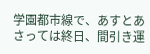学園都市線で、あすとあさっては終日、間引き運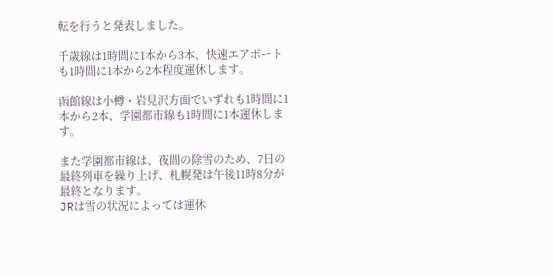転を行うと発表しました。

千歳線は1時間に1本から3本、快速エアポートも1時間に1本から2本程度運休します。

函館線は小樽・岩見沢方面でいずれも1時間に1本から2本、学園都市線も1時間に1本運休します。

また学園都市線は、夜間の除雪のため、7日の最終列車を繰り上げ、札幌発は午後11時8分が最終となります。
JRは雪の状況によっては運休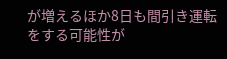が増えるほか8日も間引き運転をする可能性が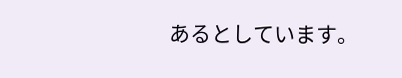あるとしています。